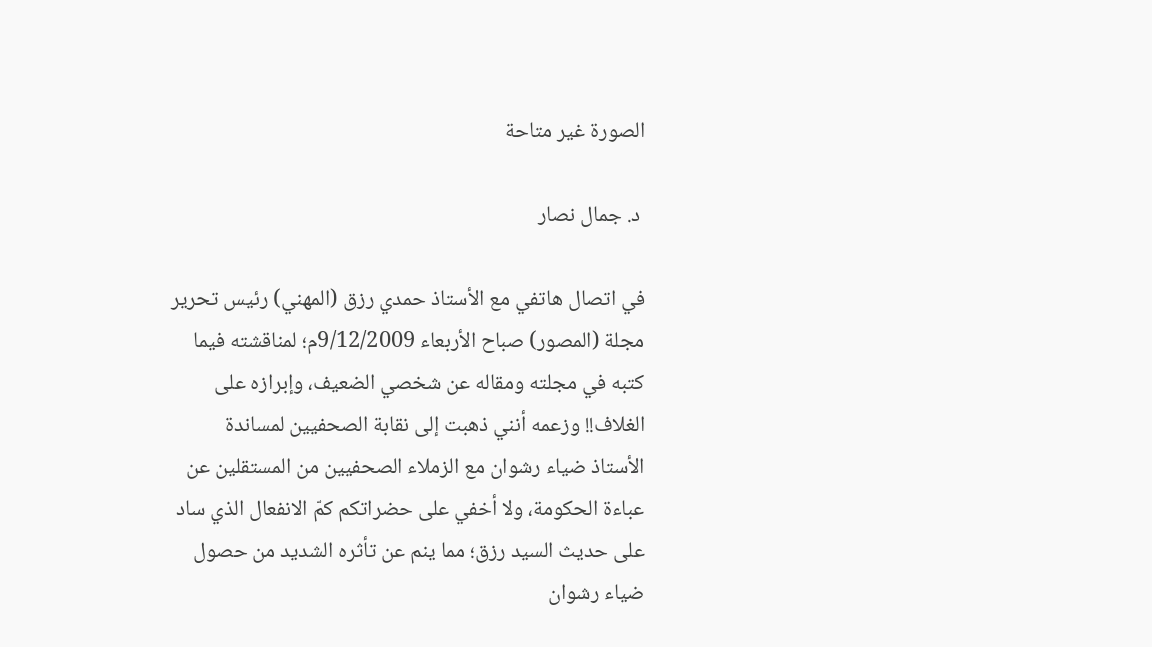الصورة غير متاحة

 د. جمال نصار

في اتصال هاتفي مع الأستاذ حمدي رزق (المهني) رئيس تحرير مجلة (المصور) صباح الأربعاء 9/12/2009م؛ لمناقشته فيما كتبه في مجلته ومقاله عن شخصي الضعيف، وإبرازه على الغلاف!! وزعمه أنني ذهبت إلى نقابة الصحفيين لمساندة الأستاذ ضياء رشوان مع الزملاء الصحفيين من المستقلين عن عباءة الحكومة، ولا أخفي على حضراتكم كمّ الانفعال الذي ساد على حديث السيد رزق؛ مما ينم عن تأثره الشديد من حصول ضياء رشوان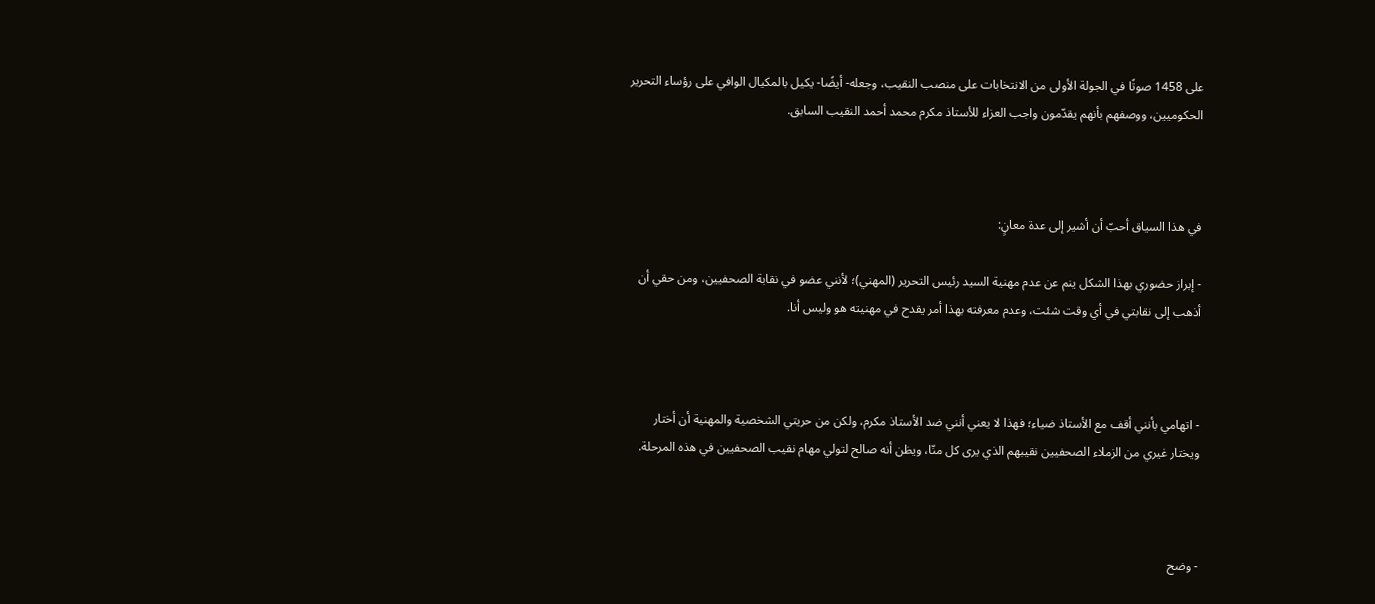على 1458 صوتًا في الجولة الأولى من الانتخابات على منصب النقيب، وجعله- أيضًا- يكيل بالمكيال الوافي على رؤساء التحرير الحكوميين، ووصفهم بأنهم يقدّمون واجب العزاء للأستاذ مكرم محمد أحمد النقيب السابق.



في هذا السياق أحبّ أن أشير إلى عدة معانٍ:

- إبراز حضوري بهذا الشكل ينم عن عدم مهنية السيد رئيس التحرير (المهني)؛ لأنني عضو في نقابة الصحفيين، ومن حقي أن أذهب إلى نقابتي في أي وقت شئت، وعدم معرفته بهذا أمر يقدح في مهنيته هو وليس أنا.



- اتهامي بأنني أقف مع الأستاذ ضياء؛ فهذا لا يعني أنني ضد الأستاذ مكرم، ولكن من حريتي الشخصية والمهنية أن أختار ويختار غيري من الزملاء الصحفيين نقيبهم الذي يرى كل منّا، ويظن أنه صالح لتولي مهام نقيب الصحفيين في هذه المرحلة.



- وضح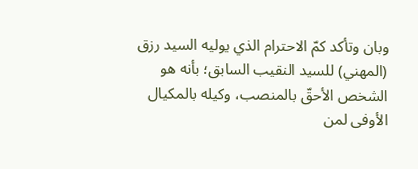وبان وتأكد كمّ الاحترام الذي يوليه السيد رزق (المهني) للسيد النقيب السابق؛ بأنه هو الشخص الأحقّ بالمنصب، وكيله بالمكيال الأوفى لمن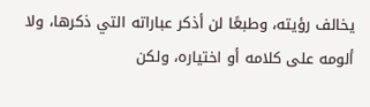يخالف رؤيته، وطبعًا لن أذكر عباراته التي ذكرها، ولا ألومه على كلامه أو اختياره، ولكن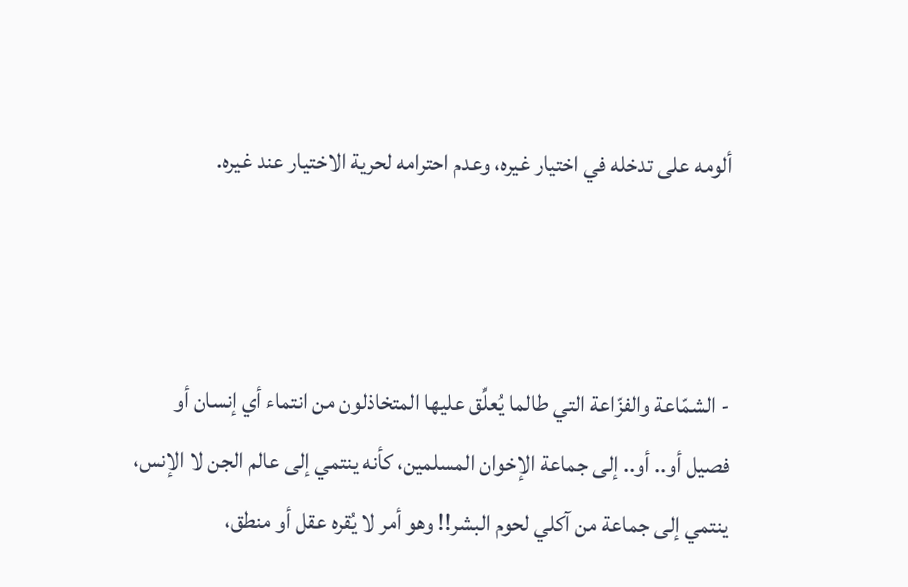ألومه على تدخله في اختيار غيره، وعدم احترامه لحرية الاختيار عند غيره.



- الشمّاعة والفزّاعة التي طالما يُعلِّق عليها المتخاذلون من انتماء أي إنسان أو فصيل أو.. أو.. إلى جماعة الإخوان المسلمين، كأنه ينتمي إلى عالم الجن لا الإنس، ينتمي إلى جماعة من آكلي لحوم البشر!! وهو أمر لا يُقره عقل أو منطق،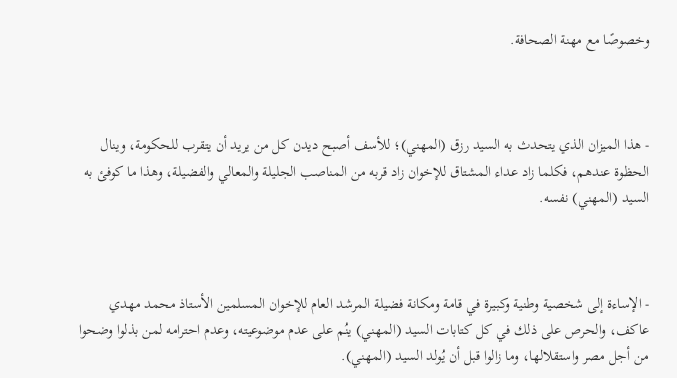وخصوصًا مع مهنة الصحافة.



- هذا الميزان الذي يتحدث به السيد رزق (المهني)؛ للأسف أصبح ديدن كل من يريد أن يتقرب للحكومة، وينال الحظوة عندهم، فكلما زاد عداء المشتاق للإخوان زاد قربه من المناصب الجليلة والمعالي والفضيلة، وهذا ما كوفئ به السيد (المهني) نفسه.



- الإساءة إلى شخصية وطنية وكبيرة في قامة ومكانة فضيلة المرشد العام للإخوان المسلمين الأستاذ محمد مهدي عاكف، والحرص على ذلك في كل كتابات السيد (المهني) ينُم على عدم موضوعيته، وعدم احترامه لمن بذلوا وضحوا من أجل مصر واستقلالها، وما زالوا قبل أن يُولد السيد (المهني).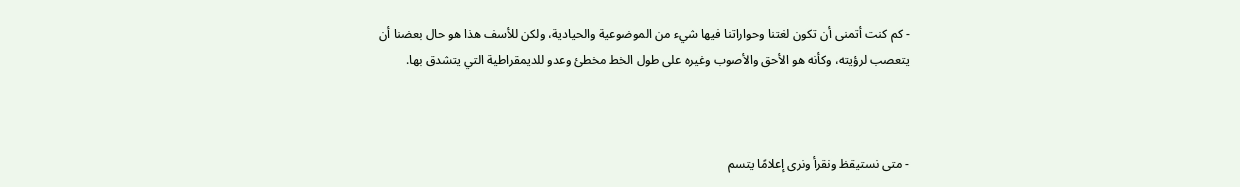- كم كنت أتمنى أن تكون لغتنا وحواراتنا فيها شيء من الموضوعية والحيادية، ولكن للأسف هذا هو حال بعضنا أن يتعصب لرؤيته، وكأنه هو الأحق والأصوب وغيره على طول الخط مخطئ وعدو للديمقراطية التي يتشدق بها.



- متى نستيقظ ونقرأ ونرى إعلامًا يتسم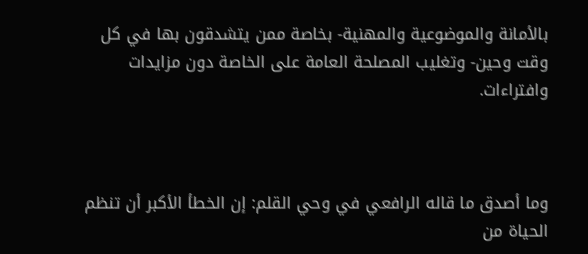بالأمانة والموضوعية والمهنية- بخاصة ممن يتشدقون بها في كل وقت وحين- وتغليب المصلحة العامة على الخاصة دون مزايدات وافتراءات.



وما أصدق ما قاله الرافعي في وحي القلم: إن الخطأ الأكبر أن تنظم الحياة من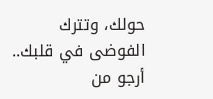حولك، وتترك الفوضى في قلبك.. أرجو من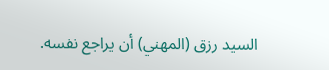السيد رزق (المهني) أن يراجع نفسه.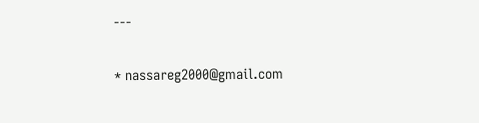---

* nassareg2000@gmail.com